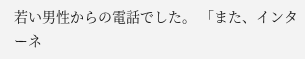若い男性からの電話でした。 「また、インターネ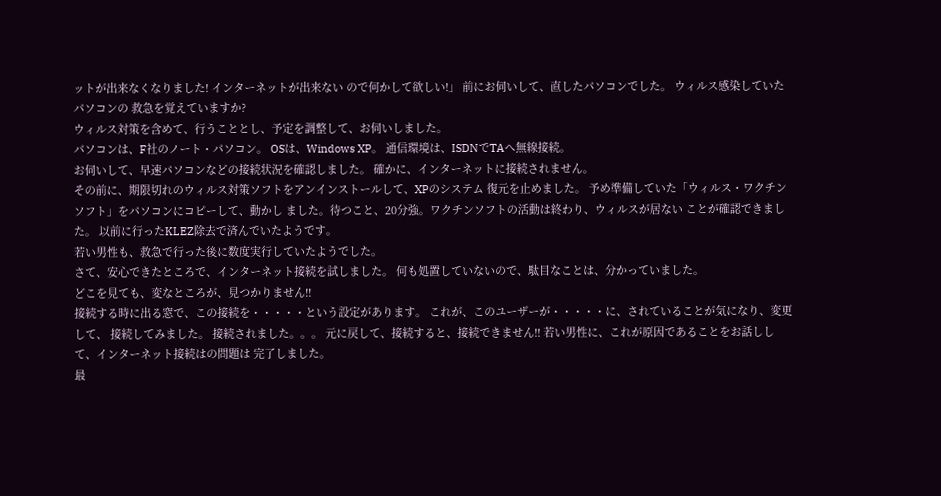ットが出来なくなりました! インターネットが出来ない ので何かして欲しい!」 前にお伺いして、直したパソコンでした。 ウィルス感染していたパソコンの 救急を覚えていますか?
ウィルス対策を含めて、行うこととし、予定を調整して、お伺いしました。
パソコンは、F社のノート・パソコン。 OSは、Windows XP。 通信環境は、ISDNでTAへ無線接続。
お伺いして、早速パソコンなどの接続状況を確認しました。 確かに、インターネットに接続されません。
その前に、期限切れのウィルス対策ソフトをアンインストールして、XPのシステム 復元を止めました。 予め準備していた「ウィルス・ワクチンソフト」をパソコンにコピーして、動かし ました。待つこと、20分強。ワクチンソフトの活動は終わり、ウィルスが居ない ことが確認できました。 以前に行ったKLEZ除去で済んでいたようです。
若い男性も、救急で行った後に数度実行していたようでした。
さて、安心できたところで、インターネット接続を試しました。 何も処置していないので、駄目なことは、分かっていました。
どこを見ても、変なところが、見つかりません!!
接続する時に出る窓で、この接続を・・・・・という設定があります。 これが、このユーザーが・・・・・に、されていることが気になり、変更して、 接続してみました。 接続されました。。。 元に戻して、接続すると、接続できません!! 若い男性に、これが原因であることをお話しして、インターネット接続はの問題は 完了しました。
最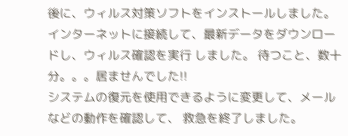後に、ウィルス対策ソフトをインストールしました。 インターネットに接続して、最新データをダウンロードし、ウィルス確認を実行 しました。 待つこと、数十分。。。居ませんでした!!
システムの復元を使用できるように変更して、メールなどの動作を確認して、 救急を終了しました。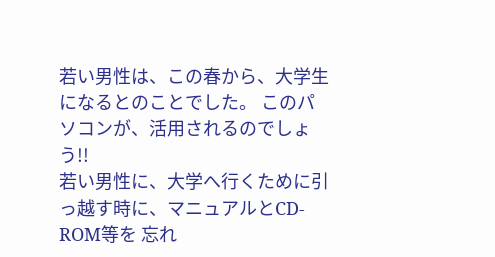若い男性は、この春から、大学生になるとのことでした。 このパソコンが、活用されるのでしょう!!
若い男性に、大学へ行くために引っ越す時に、マニュアルとCD-ROM等を 忘れ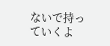ないで持っていくよ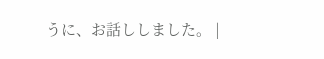うに、お話ししました。 |